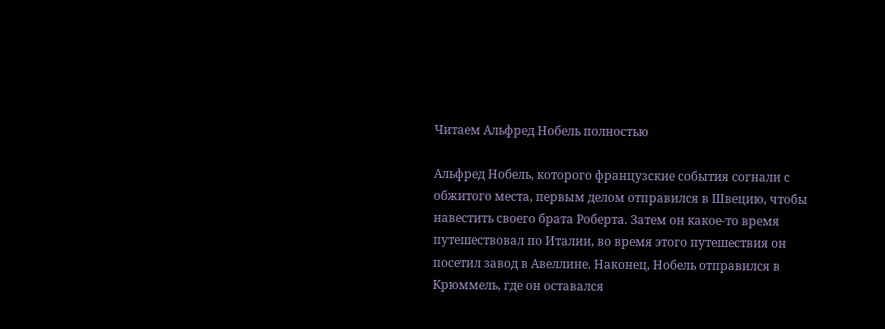Читаем Альфред Нобель полностью

Альфред Нобель, которого французские события согнали с обжитого места, первым делом отправился в Швецию, чтобы навестить своего брата Роберта. Затем он какое-то время путешествовал по Италии, во время этого путешествия он посетил завод в Авеллине. Наконец, Нобель отправился в Крюммель, где он оставался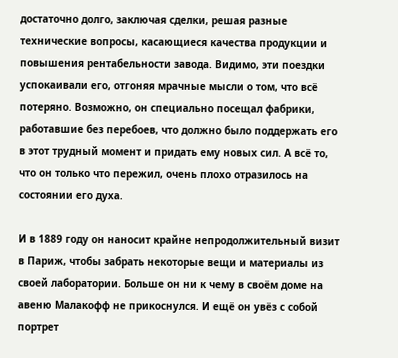достаточно долго, заключая сделки, решая разные технические вопросы, касающиеся качества продукции и повышения рентабельности завода. Видимо, эти поездки успокаивали его, отгоняя мрачные мысли о том, что всё потеряно. Возможно, он специально посещал фабрики, работавшие без перебоев, что должно было поддержать его в этот трудный момент и придать ему новых сил. А всё то, что он только что пережил, очень плохо отразилось на состоянии его духа.

И в 1889 году он наносит крайне непродолжительный визит в Париж, чтобы забрать некоторые вещи и материалы из своей лаборатории. Больше он ни к чему в своём доме на авеню Малакофф не прикоснулся. И ещё он увёз с собой портрет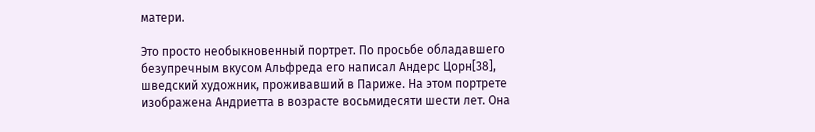матери.

Это просто необыкновенный портрет. По просьбе обладавшего безупречным вкусом Альфреда его написал Андерс Цорн[38], шведский художник, проживавший в Париже. На этом портрете изображена Андриетта в возрасте восьмидесяти шести лет. Она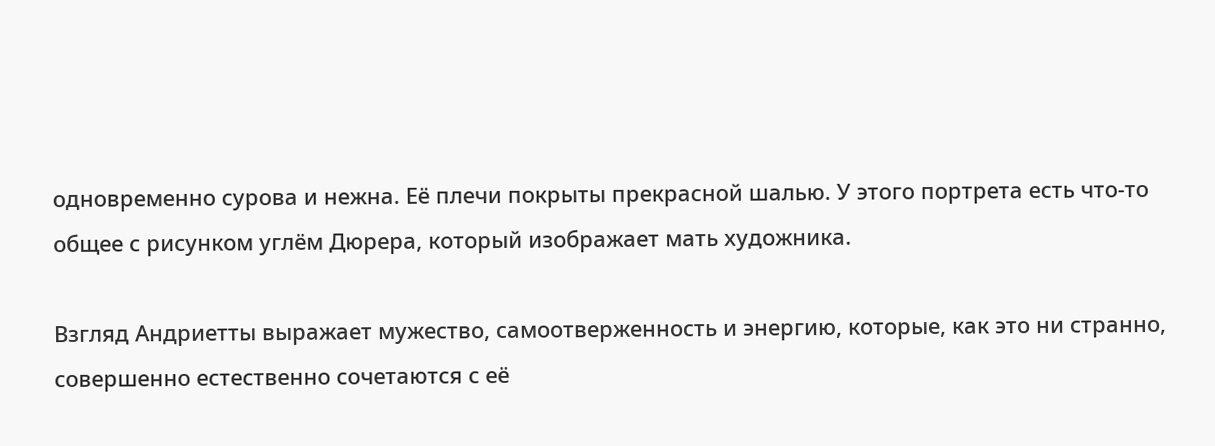одновременно сурова и нежна. Её плечи покрыты прекрасной шалью. У этого портрета есть что-то общее с рисунком углём Дюрера, который изображает мать художника.

Взгляд Андриетты выражает мужество, самоотверженность и энергию, которые, как это ни странно, совершенно естественно сочетаются с её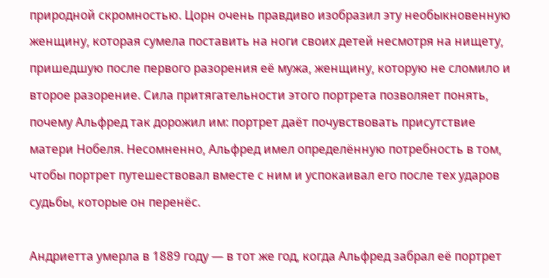природной скромностью. Цорн очень правдиво изобразил эту необыкновенную женщину, которая сумела поставить на ноги своих детей несмотря на нищету, пришедшую после первого разорения её мужа, женщину, которую не сломило и второе разорение. Сила притягательности этого портрета позволяет понять, почему Альфред так дорожил им: портрет даёт почувствовать присутствие матери Нобеля. Несомненно, Альфред имел определённую потребность в том, чтобы портрет путешествовал вместе с ним и успокаивал его после тех ударов судьбы, которые он перенёс.

Андриетта умерла в 1889 году — в тот же год, когда Альфред забрал её портрет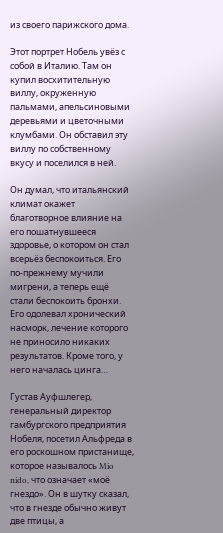из своего парижского дома.

Этот портрет Нобель увёз с собой в Италию. Там он купил восхитительную виллу, окруженную пальмами, апельсиновыми деревьями и цветочными клумбами. Он обставил эту виллу по собственному вкусу и поселился в ней.

Он думал, что итальянский климат окажет благотворное влияние на его пошатнувшееся здоровье, о котором он стал всерьёз беспокоиться. Его по-прежнему мучили мигрени, а теперь ещё стали беспокоить бронхи. Его одолевал хронический насморк, лечение которого не приносило никаких результатов. Кроме того, у него началась цинга…

Густав Ауфшлегер, генеральный директор гамбургского предприятия Нобеля, посетил Альфреда в его роскошном пристанище, которое называлось Mio nido, что означает «моё гнездо». Он в шутку сказал, что в гнезде обычно живут две птицы, а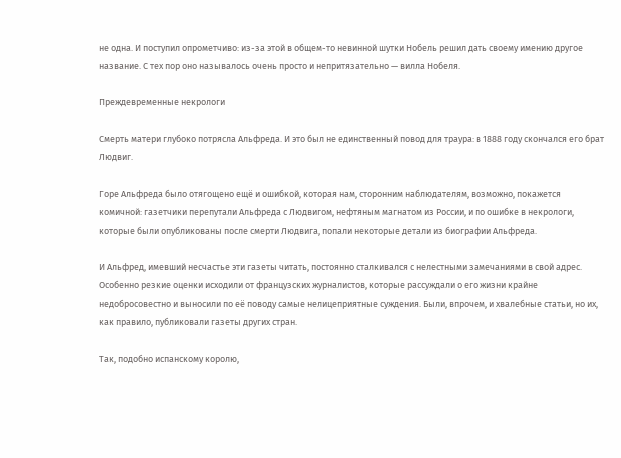не одна. И поступил опрометчиво: из-за этой в общем-то невинной шутки Нобель решил дать своему имению другое название. С тех пор оно называлось очень просто и непритязательно — вилла Нобеля.

Преждевременные некрологи

Смерть матери глубоко потрясла Альфреда. И это был не единственный повод для траура: в 1888 году скончался его брат Людвиг.

Горе Альфреда было отягощено ещё и ошибкой, которая нам, сторонним наблюдателям, возможно, покажется комичной: газетчики перепутали Альфреда с Людвигом, нефтяным магнатом из России, и по ошибке в некрологи, которые были опубликованы после смерти Людвига, попали некоторые детали из биографии Альфреда.

И Альфред, имевший несчастье эти газеты читать, постоянно сталкивался с нелестными замечаниями в свой адрес. Особенно резкие оценки исходили от французских журналистов, которые рассуждали о его жизни крайне недобросовестно и выносили по её поводу самые нелицеприятные суждения. Были, впрочем, и хвалебные статьи, но их, как правило, публиковали газеты других стран.

Так, подобно испанскому королю,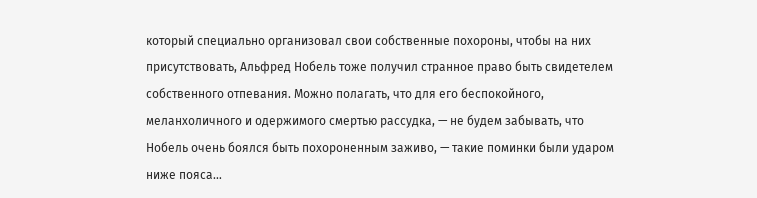который специально организовал свои собственные похороны, чтобы на них присутствовать, Альфред Нобель тоже получил странное право быть свидетелем собственного отпевания. Можно полагать, что для его беспокойного, меланхоличного и одержимого смертью рассудка, — не будем забывать, что Нобель очень боялся быть похороненным заживо, — такие поминки были ударом ниже пояса…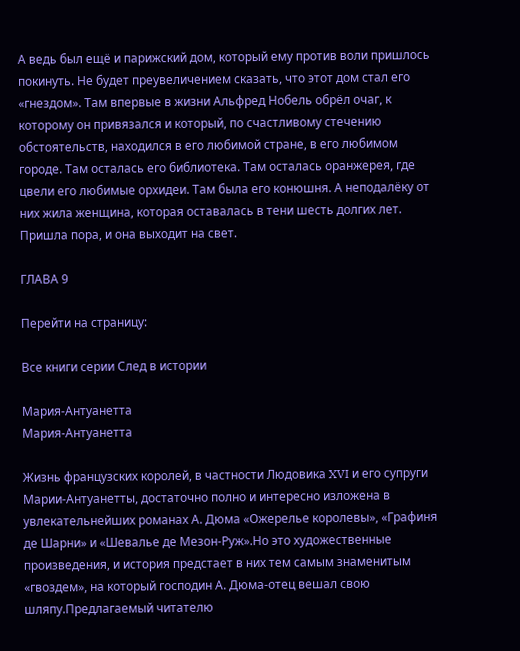А ведь был ещё и парижский дом, который ему против воли пришлось покинуть. Не будет преувеличением сказать, что этот дом стал его «гнездом». Там впервые в жизни Альфред Нобель обрёл очаг, к которому он привязался и который, по счастливому стечению обстоятельств, находился в его любимой стране, в его любимом городе. Там осталась его библиотека. Там осталась оранжерея, где цвели его любимые орхидеи. Там была его конюшня. А неподалёку от них жила женщина, которая оставалась в тени шесть долгих лет. Пришла пора, и она выходит на свет.

ГЛАВА 9

Перейти на страницу:

Все книги серии След в истории

Мария-Антуанетта
Мария-Антуанетта

Жизнь французских королей, в частности Людовика XVI и его супруги Марии-Антуанетты, достаточно полно и интересно изложена в увлекательнейших романах А. Дюма «Ожерелье королевы», «Графиня де Шарни» и «Шевалье де Мезон-Руж».Но это художественные произведения, и история предстает в них тем самым знаменитым «гвоздем», на который господин А. Дюма-отец вешал свою шляпу.Предлагаемый читателю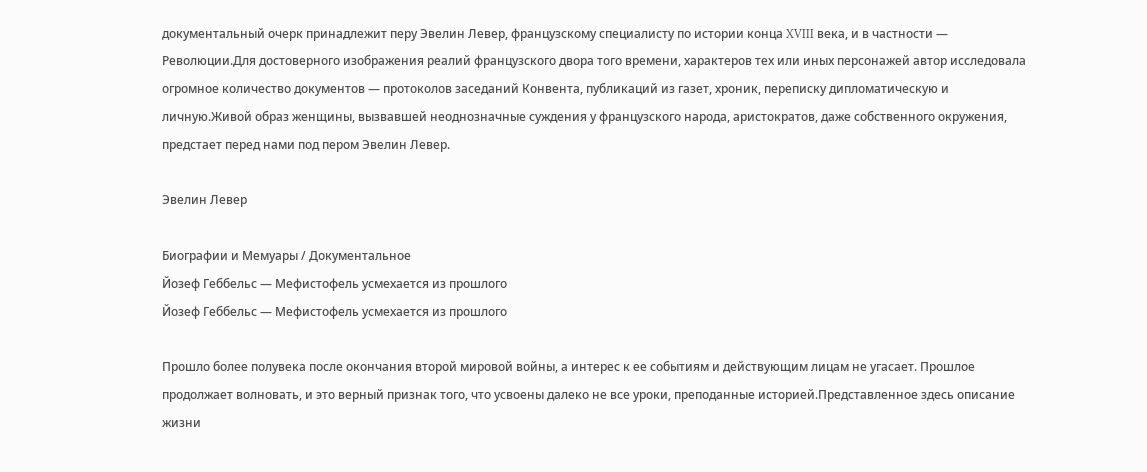документальный очерк принадлежит перу Эвелин Левер, французскому специалисту по истории конца XVIII века, и в частности — Революции.Для достоверного изображения реалий французского двора того времени, характеров тех или иных персонажей автор исследовала огромное количество документов — протоколов заседаний Конвента, публикаций из газет, хроник, переписку дипломатическую и личную.Живой образ женщины, вызвавшей неоднозначные суждения у французского народа, аристократов, даже собственного окружения, предстает перед нами под пером Эвелин Левер.

Эвелин Левер

Биографии и Мемуары / Документальное
Йозеф Геббельс — Мефистофель усмехается из прошлого
Йозеф Геббельс — Мефистофель усмехается из прошлого

Прошло более полувека после окончания второй мировой войны, а интерес к ее событиям и действующим лицам не угасает. Прошлое продолжает волновать, и это верный признак того, что усвоены далеко не все уроки, преподанные историей.Представленное здесь описание жизни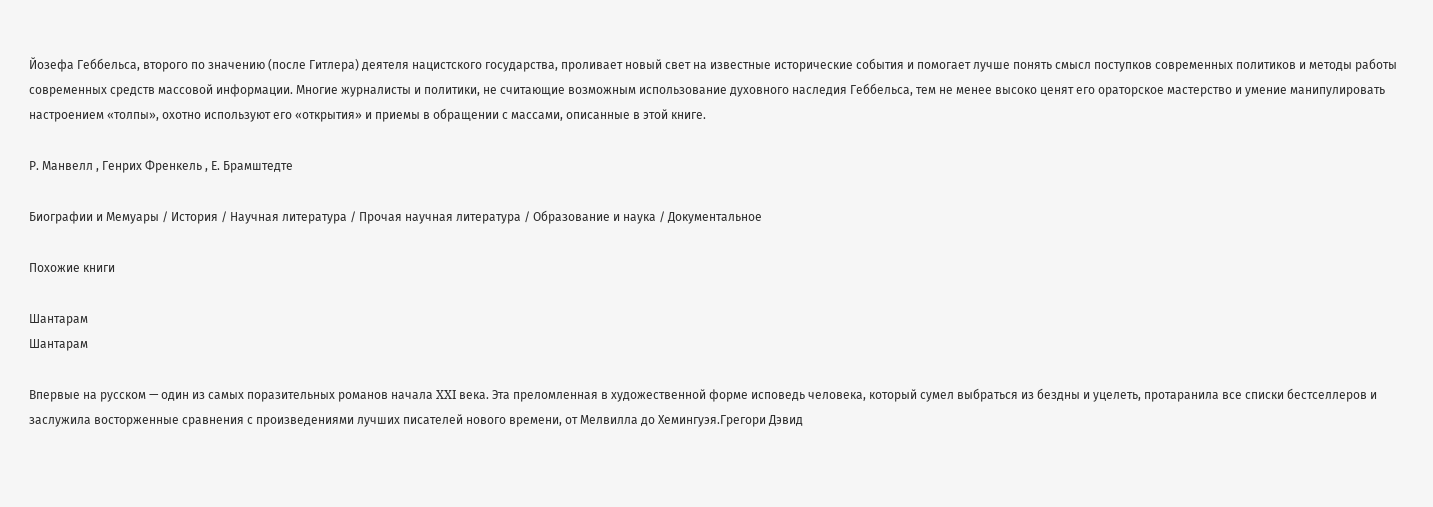Йозефа Геббельса, второго по значению (после Гитлера) деятеля нацистского государства, проливает новый свет на известные исторические события и помогает лучше понять смысл поступков современных политиков и методы работы современных средств массовой информации. Многие журналисты и политики, не считающие возможным использование духовного наследия Геббельса, тем не менее высоко ценят его ораторское мастерство и умение манипулировать настроением «толпы», охотно используют его «открытия» и приемы в обращении с массами, описанные в этой книге.

Р. Манвелл , Генрих Френкель , Е. Брамштедте

Биографии и Мемуары / История / Научная литература / Прочая научная литература / Образование и наука / Документальное

Похожие книги

Шантарам
Шантарам

Впервые на русском — один из самых поразительных романов начала XXI века. Эта преломленная в художественной форме исповедь человека, который сумел выбраться из бездны и уцелеть, протаранила все списки бестселлеров и заслужила восторженные сравнения с произведениями лучших писателей нового времени, от Мелвилла до Хемингуэя.Грегори Дэвид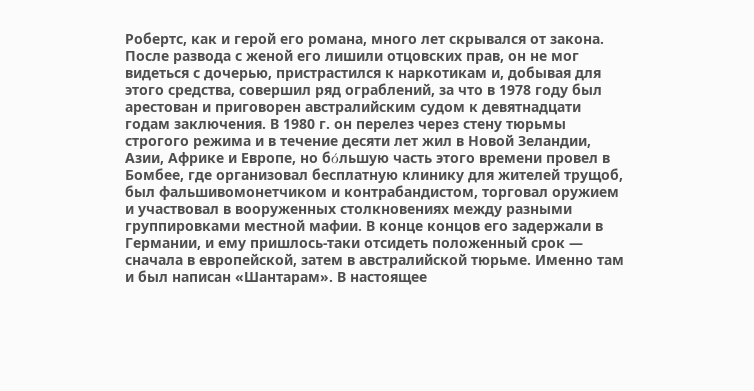Робертс, как и герой его романа, много лет скрывался от закона. После развода с женой его лишили отцовских прав, он не мог видеться с дочерью, пристрастился к наркотикам и, добывая для этого средства, совершил ряд ограблений, за что в 1978 году был арестован и приговорен австралийским судом к девятнадцати годам заключения. В 1980 г. он перелез через стену тюрьмы строгого режима и в течение десяти лет жил в Новой Зеландии, Азии, Африке и Европе, но бόльшую часть этого времени провел в Бомбее, где организовал бесплатную клинику для жителей трущоб, был фальшивомонетчиком и контрабандистом, торговал оружием и участвовал в вооруженных столкновениях между разными группировками местной мафии. В конце концов его задержали в Германии, и ему пришлось-таки отсидеть положенный срок — сначала в европейской, затем в австралийской тюрьме. Именно там и был написан «Шантарам». В настоящее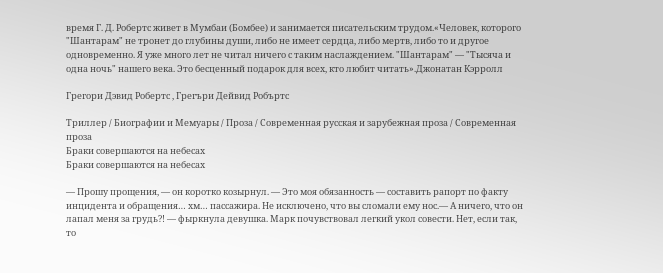время Г. Д. Робертс живет в Мумбаи (Бомбее) и занимается писательским трудом.«Человек, которого "Шантарам" не тронет до глубины души, либо не имеет сердца, либо мертв, либо то и другое одновременно. Я уже много лет не читал ничего с таким наслаждением. "Шантарам" — "Тысяча и одна ночь" нашего века. Это бесценный подарок для всех, кто любит читать».Джонатан Кэрролл

Грегори Дэвид Робертс , Грегъри Дейвид Робъртс

Триллер / Биографии и Мемуары / Проза / Современная русская и зарубежная проза / Современная проза
Браки совершаются на небесах
Браки совершаются на небесах

— Прошу прощения, — он коротко козырнул. — Это моя обязанность — составить рапорт по факту инцидента и обращения… хм… пассажира. Не исключено, что вы сломали ему нос.— А ничего, что он лапал меня за грудь?! — фыркнула девушка. Марк почувствовал легкий укол совести. Нет, если так, то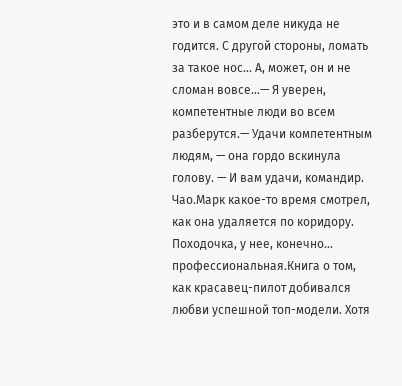это и в самом деле никуда не годится. С другой стороны, ломать за такое нос… А, может, он и не сломан вовсе…— Я уверен, компетентные люди во всем разберутся.— Удачи компетентным людям, — она гордо вскинула голову. — И вам удачи, командир. Чао.Марк какое-то время смотрел, как она удаляется по коридору. Походочка, у нее, конечно… профессиональная.Книга о том, как красавец-пилот добивался любви успешной топ-модели. Хотя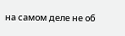на самом деле не об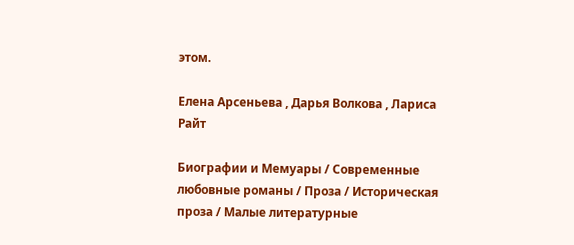этом.

Елена Арсеньева , Дарья Волкова , Лариса Райт

Биографии и Мемуары / Современные любовные романы / Проза / Историческая проза / Малые литературные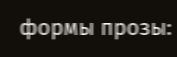формы прозы: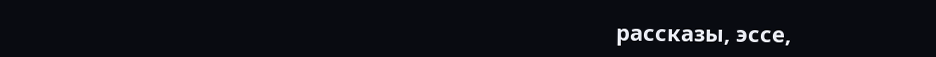рассказы, эссе,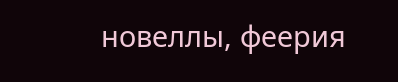новеллы, феерия